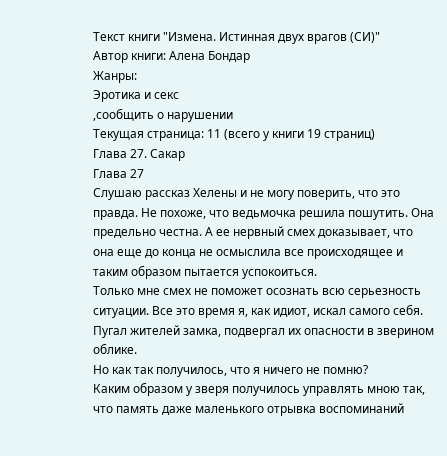Текст книги "Измена. Истинная двух врагов (СИ)"
Автор книги: Алена Бондар
Жанры:
Эротика и секс
,сообщить о нарушении
Текущая страница: 11 (всего у книги 19 страниц)
Глава 27. Сакар
Глава 27
Слушаю рассказ Хелены и не могу поверить, что это правда. Не похоже, что ведьмочка решила пошутить. Она предельно честна. А ее нервный смех доказывает, что она еще до конца не осмыслила все происходящее и таким образом пытается успокоиться.
Только мне смех не поможет осознать всю серьезность ситуации. Все это время я, как идиот, искал самого себя. Пугал жителей замка, подвергал их опасности в зверином облике.
Но как так получилось, что я ничего не помню?
Каким образом у зверя получилось управлять мною так, что память даже маленького отрывка воспоминаний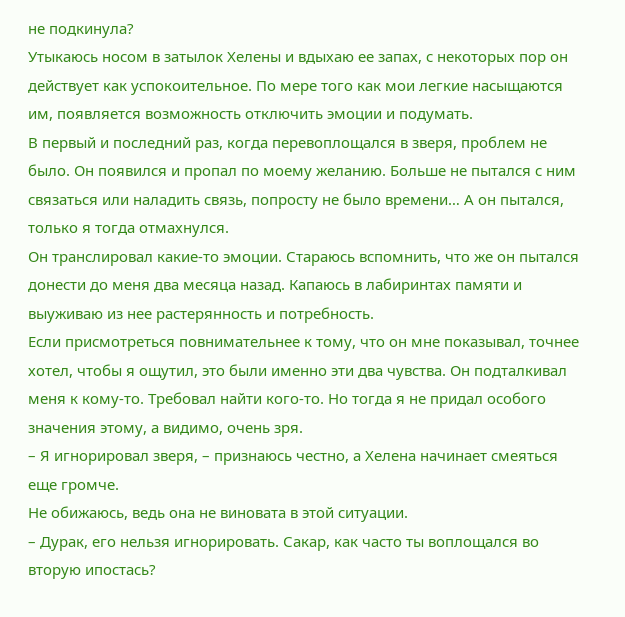не подкинула?
Утыкаюсь носом в затылок Хелены и вдыхаю ее запах, с некоторых пор он действует как успокоительное. По мере того как мои легкие насыщаются им, появляется возможность отключить эмоции и подумать.
В первый и последний раз, когда перевоплощался в зверя, проблем не было. Он появился и пропал по моему желанию. Больше не пытался с ним связаться или наладить связь, попросту не было времени… А он пытался, только я тогда отмахнулся.
Он транслировал какие-то эмоции. Стараюсь вспомнить, что же он пытался донести до меня два месяца назад. Капаюсь в лабиринтах памяти и выуживаю из нее растерянность и потребность.
Если присмотреться повнимательнее к тому, что он мне показывал, точнее хотел, чтобы я ощутил, это были именно эти два чувства. Он подталкивал меня к кому-то. Требовал найти кого-то. Но тогда я не придал особого значения этому, а видимо, очень зря.
– Я игнорировал зверя, – признаюсь честно, а Хелена начинает смеяться еще громче.
Не обижаюсь, ведь она не виновата в этой ситуации.
– Дурак, его нельзя игнорировать. Сакар, как часто ты воплощался во вторую ипостась?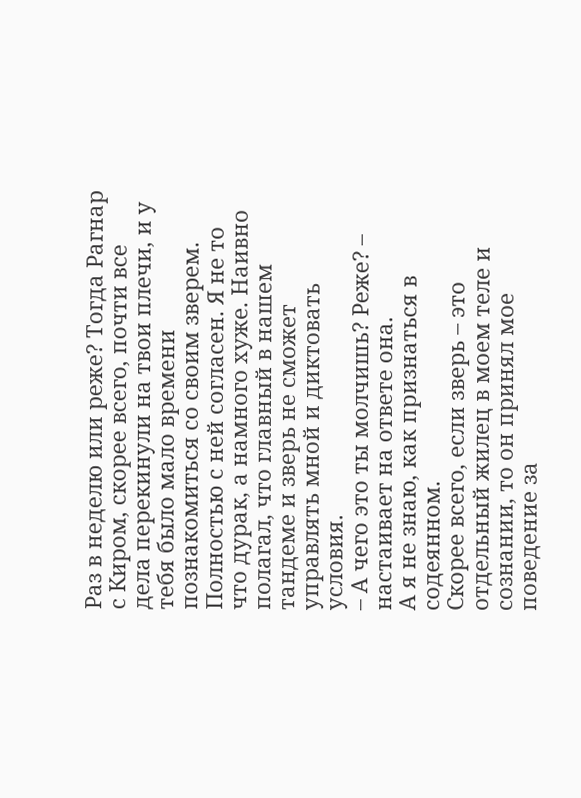Раз в неделю или реже? Тогда Рагнар с Киром, скорее всего, почти все дела перекинули на твои плечи, и у тебя было мало времени познакомиться со своим зверем.
Полностью с ней согласен. Я не то что дурак, а намного хуже. Наивно полагал, что главный в нашем тандеме и зверь не сможет управлять мной и диктовать условия.
– А чего это ты молчишь? Реже? – настаивает на ответе она.
А я не знаю, как признаться в содеянном.
Скорее всего, если зверь – это отдельный жилец в моем теле и сознании, то он принял мое поведение за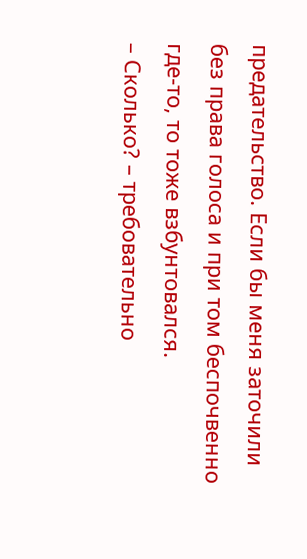предательство. Если бы меня заточили без права голоса и при том беспочвенно где-то, то тоже взбунтовался.
– Сколько? – требовательно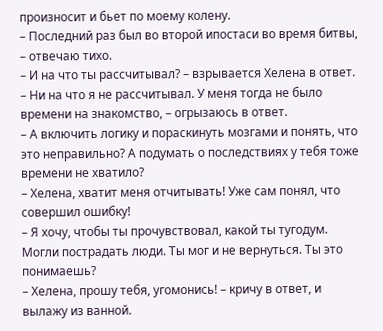произносит и бьет по моему колену.
– Последний раз был во второй ипостаси во время битвы, – отвечаю тихо.
– И на что ты рассчитывал? – взрывается Хелена в ответ.
– Ни на что я не рассчитывал. У меня тогда не было времени на знакомство, – огрызаюсь в ответ.
– А включить логику и пораскинуть мозгами и понять, что это неправильно? А подумать о последствиях у тебя тоже времени не хватило?
– Хелена, хватит меня отчитывать! Уже сам понял, что совершил ошибку!
– Я хочу, чтобы ты прочувствовал, какой ты тугодум. Могли пострадать люди. Ты мог и не вернуться. Ты это понимаешь?
– Хелена, прошу тебя, угомонись! – кричу в ответ, и вылажу из ванной.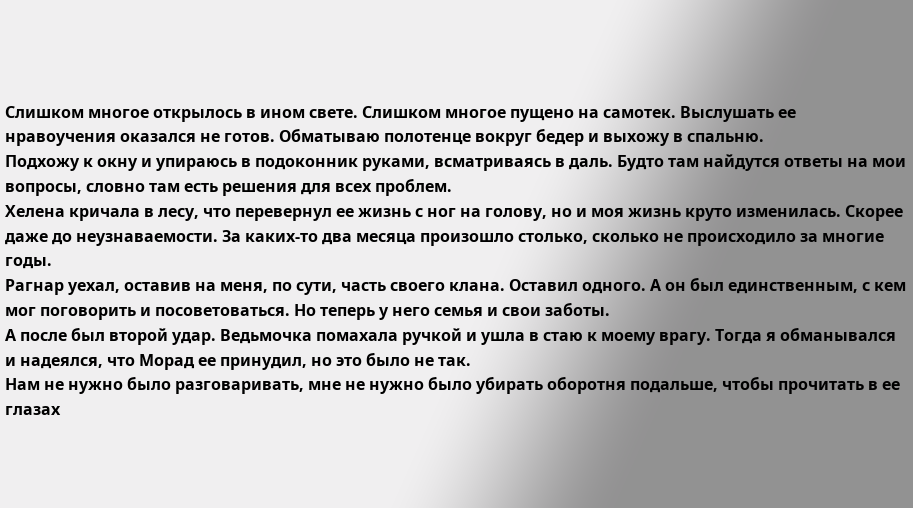Слишком многое открылось в ином свете. Слишком многое пущено на самотек. Выслушать ее нравоучения оказался не готов. Обматываю полотенце вокруг бедер и выхожу в спальню.
Подхожу к окну и упираюсь в подоконник руками, всматриваясь в даль. Будто там найдутся ответы на мои вопросы, словно там есть решения для всех проблем.
Хелена кричала в лесу, что перевернул ее жизнь с ног на голову, но и моя жизнь круто изменилась. Скорее даже до неузнаваемости. За каких-то два месяца произошло столько, сколько не происходило за многие годы.
Рагнар уехал, оставив на меня, по сути, часть своего клана. Оставил одного. А он был единственным, с кем мог поговорить и посоветоваться. Но теперь у него семья и свои заботы.
А после был второй удар. Ведьмочка помахала ручкой и ушла в стаю к моему врагу. Тогда я обманывался и надеялся, что Морад ее принудил, но это было не так.
Нам не нужно было разговаривать, мне не нужно было убирать оборотня подальше, чтобы прочитать в ее глазах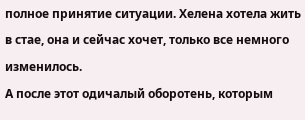полное принятие ситуации. Хелена хотела жить в стае, она и сейчас хочет, только все немного изменилось.
А после этот одичалый оборотень, которым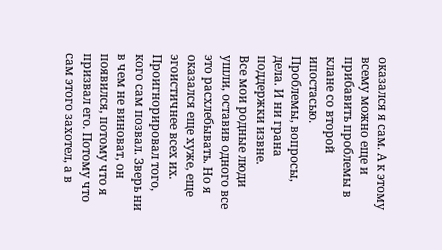оказался я сам. А к этому всему можно еще и прибавить проблемы в клане со второй ипостасью.
Проблемы, вопросы, дела. И ни грана поддержки извне.
Все мои родные люди ушли, оставив одного все это расхлебывать. Но я оказался еще хуже, еще эгоистичнее всех их. Проигнорировал того, кого сам позвал. Зверь ни в чем не виноват, он появился, потому что я призвал его. Потому что сам этого захотел, а в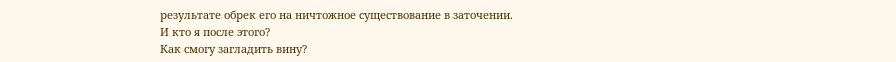результате обрек его на ничтожное существование в заточении.
И кто я после этого?
Как смогу загладить вину?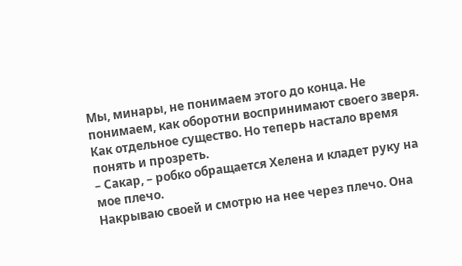Мы, минары, не понимаем этого до конца. Не понимаем, как оборотни воспринимают своего зверя. Как отдельное существо. Но теперь настало время понять и прозреть.
– Сакар, – робко обращается Хелена и кладет руку на мое плечо.
Накрываю своей и смотрю на нее через плечо. Она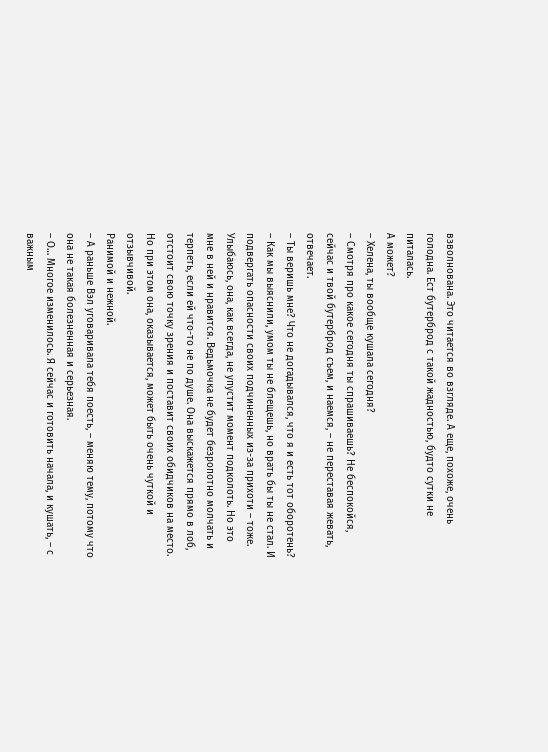взволнована. Это читается во взгляде. А еще, похоже, очень голодна. Ест бутерброд с такой жадностью, будто сутки не питалась.
А может?
– Хелена, ты вообще кушала сегодня?
– Смотря про какое сегодня ты спрашиваешь? Не беспокойся, сейчас и твой бутерброд съем, и наемся, – не переставая жевать, отвечает.
– Ты веришь мне? Что не догадывался, что я и есть тот оборотень?
– Как мы выяснили, умом ты не блещешь, но врать бы ты не стал. И подвергать опасности своих подчиненных из-за прихоти – тоже.
Улыбаюсь, она, как всегда, не упустит момент подколоть. Но это мне в ней и нравится. Ведьмочка не будет безропотно молчать и терпеть, если ей что-то не по душе. Она выскажется прямо в лоб, отстоит свою точку зрения и поставит своих обидчиков на место.
Но при этом она, оказывается, может быть очень чуткой и отзывчивой.
Ранимой и нежной.
– А раньше Вэл уговаривала тебя поесть, – меняю тему, потому что она не такая болезненная и серьезная.
– О… Многое изменилось. Я сейчас и готовить начала, и кушать, – с важным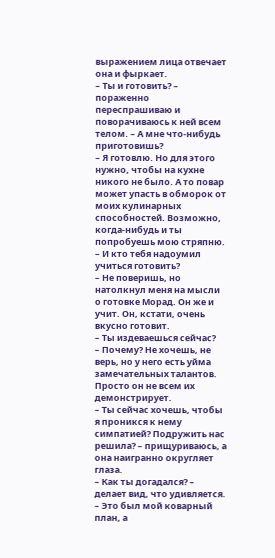выражением лица отвечает она и фыркает.
– Ты и готовить? – пораженно переспрашиваю и поворачиваюсь к ней всем телом. – А мне что-нибудь приготовишь?
– Я готовлю. Но для этого нужно, чтобы на кухне никого не было. А то повар может упасть в обморок от моих кулинарных способностей. Возможно, когда-нибудь и ты попробуешь мою стряпню.
– И кто тебя надоумил учиться готовить?
– Не поверишь, но натолкнул меня на мысли о готовке Морад. Он же и учит. Он, кстати, очень вкусно готовит.
– Ты издеваешься сейчас?
– Почему? Не хочешь, не верь, но у него есть уйма замечательных талантов. Просто он не всем их демонстрирует.
– Ты сейчас хочешь, чтобы я проникся к нему симпатией? Подружить нас решила? – прищуриваюсь, а она наигранно округляет глаза.
– Как ты догадался? – делает вид, что удивляется. – Это был мой коварный план, а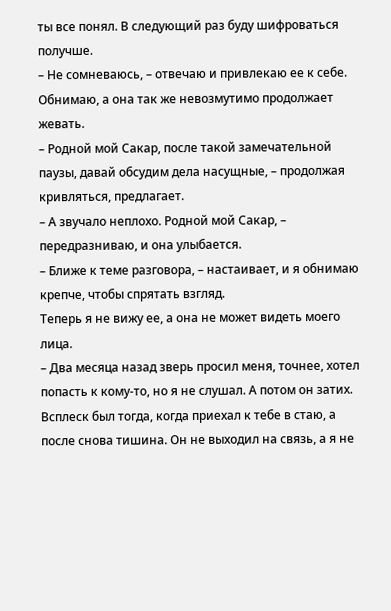ты все понял. В следующий раз буду шифроваться получше.
– Не сомневаюсь, – отвечаю и привлекаю ее к себе.
Обнимаю, а она так же невозмутимо продолжает жевать.
– Родной мой Сакар, после такой замечательной паузы, давай обсудим дела насущные, – продолжая кривляться, предлагает.
– А звучало неплохо. Родной мой Сакар, – передразниваю, и она улыбается.
– Ближе к теме разговора, – настаивает, и я обнимаю крепче, чтобы спрятать взгляд.
Теперь я не вижу ее, а она не может видеть моего лица.
– Два месяца назад зверь просил меня, точнее, хотел попасть к кому-то, но я не слушал. А потом он затих. Всплеск был тогда, когда приехал к тебе в стаю, а после снова тишина. Он не выходил на связь, а я не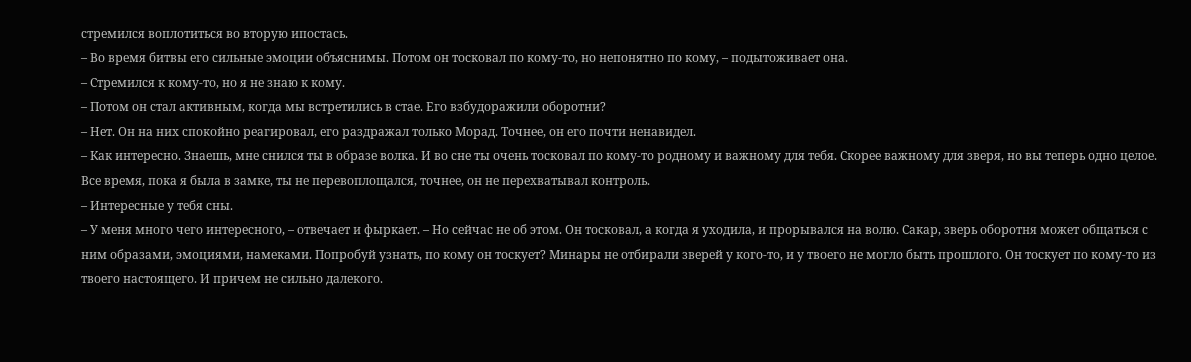стремился воплотиться во вторую ипостась.
– Во время битвы его сильные эмоции объяснимы. Потом он тосковал по кому-то, но непонятно по кому, – подытоживает она.
– Стремился к кому-то, но я не знаю к кому.
– Потом он стал активным, когда мы встретились в стае. Его взбудоражили оборотни?
– Нет. Он на них спокойно реагировал, его раздражал только Морад. Точнее, он его почти ненавидел.
– Как интересно. Знаешь, мне снился ты в образе волка. И во сне ты очень тосковал по кому-то родному и важному для тебя. Скорее важному для зверя, но вы теперь одно целое. Все время, пока я была в замке, ты не перевоплощался, точнее, он не перехватывал контроль.
– Интересные у тебя сны.
– У меня много чего интересного, – отвечает и фыркает. – Но сейчас не об этом. Он тосковал, а когда я уходила, и прорывался на волю. Сакар, зверь оборотня может общаться с ним образами, эмоциями, намеками. Попробуй узнать, по кому он тоскует? Минары не отбирали зверей у кого-то, и у твоего не могло быть прошлого. Он тоскует по кому-то из твоего настоящего. И причем не сильно далекого.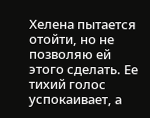Хелена пытается отойти, но не позволяю ей этого сделать. Ее тихий голос успокаивает, а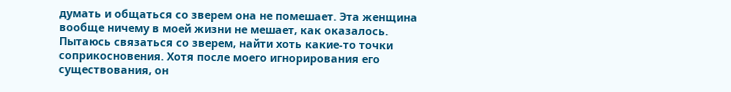думать и общаться со зверем она не помешает. Эта женщина вообще ничему в моей жизни не мешает, как оказалось.
Пытаюсь связаться со зверем, найти хоть какие-то точки соприкосновения. Хотя после моего игнорирования его существования, он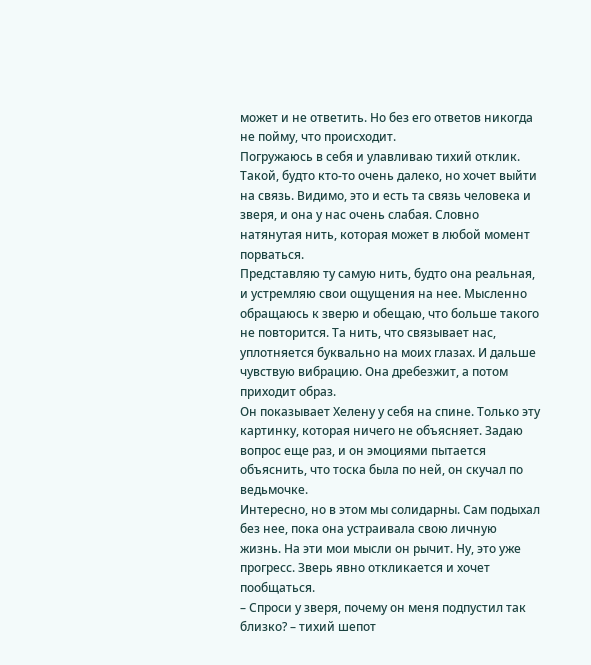может и не ответить. Но без его ответов никогда не пойму, что происходит.
Погружаюсь в себя и улавливаю тихий отклик. Такой, будто кто-то очень далеко, но хочет выйти на связь. Видимо, это и есть та связь человека и зверя, и она у нас очень слабая. Словно натянутая нить, которая может в любой момент порваться.
Представляю ту самую нить, будто она реальная, и устремляю свои ощущения на нее. Мысленно обращаюсь к зверю и обещаю, что больше такого не повторится. Та нить, что связывает нас, уплотняется буквально на моих глазах. И дальше чувствую вибрацию. Она дребезжит, а потом приходит образ.
Он показывает Хелену у себя на спине. Только эту картинку, которая ничего не объясняет. Задаю вопрос еще раз, и он эмоциями пытается объяснить, что тоска была по ней, он скучал по ведьмочке.
Интересно, но в этом мы солидарны. Сам подыхал без нее, пока она устраивала свою личную жизнь. На эти мои мысли он рычит. Ну, это уже прогресс. Зверь явно откликается и хочет пообщаться.
– Спроси у зверя, почему он меня подпустил так близко? – тихий шепот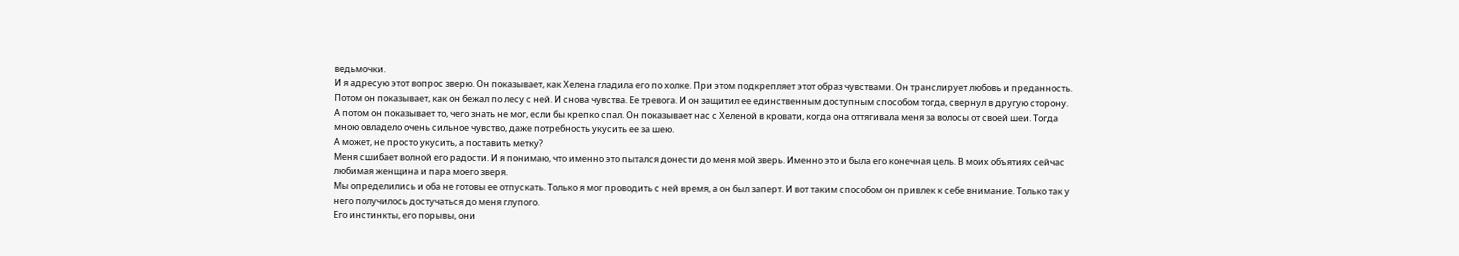ведьмочки.
И я адресую этот вопрос зверю. Он показывает, как Хелена гладила его по холке. При этом подкрепляет этот образ чувствами. Он транслирует любовь и преданность.
Потом он показывает, как он бежал по лесу с ней. И снова чувства. Ее тревога. И он защитил ее единственным доступным способом тогда, свернул в другую сторону.
А потом он показывает то, чего знать не мог, если бы крепко спал. Он показывает нас с Хеленой в кровати, когда она оттягивала меня за волосы от своей шеи. Тогда мною овладело очень сильное чувство, даже потребность укусить ее за шею.
А может, не просто укусить, а поставить метку?
Меня сшибает волной его радости. И я понимаю, что именно это пытался донести до меня мой зверь. Именно это и была его конечная цель. В моих объятиях сейчас любимая женщина и пара моего зверя.
Мы определились и оба не готовы ее отпускать. Только я мог проводить с ней время, а он был заперт. И вот таким способом он привлек к себе внимание. Только так у него получилось достучаться до меня глупого.
Его инстинкты, его порывы, они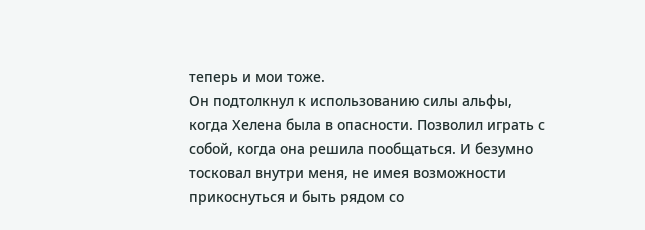теперь и мои тоже.
Он подтолкнул к использованию силы альфы, когда Хелена была в опасности. Позволил играть с собой, когда она решила пообщаться. И безумно тосковал внутри меня, не имея возможности прикоснуться и быть рядом со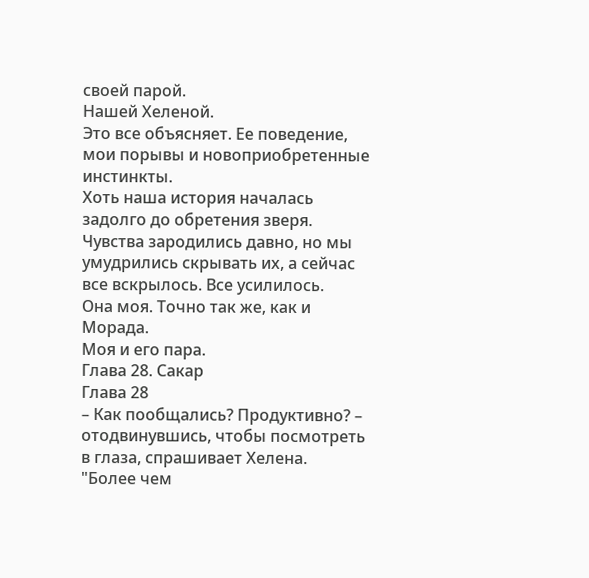своей парой.
Нашей Хеленой.
Это все объясняет. Ее поведение, мои порывы и новоприобретенные инстинкты.
Хоть наша история началась задолго до обретения зверя. Чувства зародились давно, но мы умудрились скрывать их, а сейчас все вскрылось. Все усилилось.
Она моя. Точно так же, как и Морада.
Моя и его пара.
Глава 28. Сакар
Глава 28
– Как пообщались? Продуктивно? – отодвинувшись, чтобы посмотреть в глаза, спрашивает Хелена.
"Более чем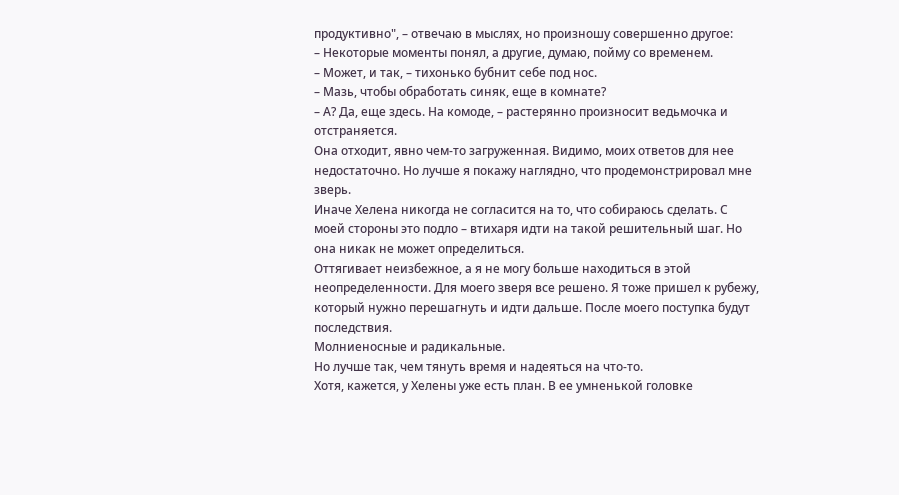продуктивно", – отвечаю в мыслях, но произношу совершенно другое:
– Некоторые моменты понял, а другие, думаю, пойму со временем.
– Может, и так, – тихонько бубнит себе под нос.
– Мазь, чтобы обработать синяк, еще в комнате?
– А? Да, еще здесь. На комоде, – растерянно произносит ведьмочка и отстраняется.
Она отходит, явно чем-то загруженная. Видимо, моих ответов для нее недостаточно. Но лучше я покажу наглядно, что продемонстрировал мне зверь.
Иначе Хелена никогда не согласится на то, что собираюсь сделать. С моей стороны это подло – втихаря идти на такой решительный шаг. Но она никак не может определиться.
Оттягивает неизбежное, а я не могу больше находиться в этой неопределенности. Для моего зверя все решено. Я тоже пришел к рубежу, который нужно перешагнуть и идти дальше. После моего поступка будут последствия.
Молниеносные и радикальные.
Но лучше так, чем тянуть время и надеяться на что-то.
Хотя, кажется, у Хелены уже есть план. В ее умненькой головке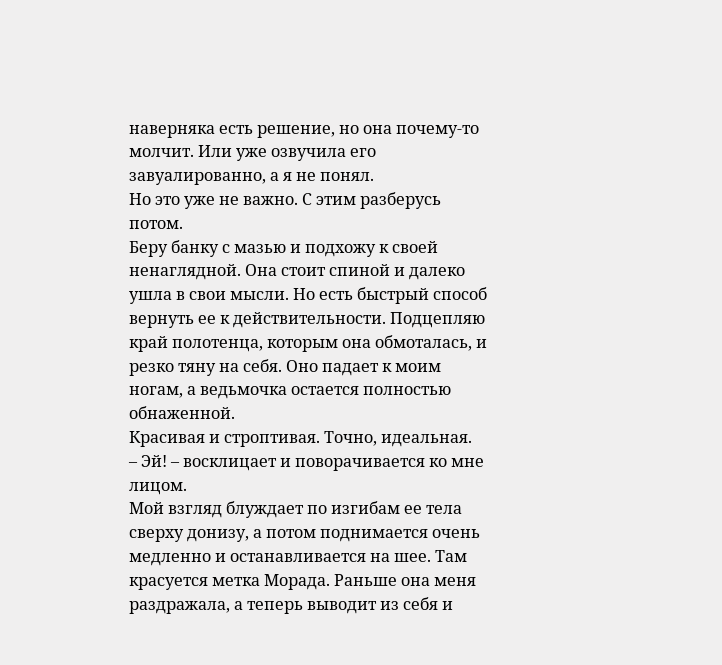наверняка есть решение, но она почему-то молчит. Или уже озвучила его завуалированно, а я не понял.
Но это уже не важно. С этим разберусь потом.
Беру банку с мазью и подхожу к своей ненаглядной. Она стоит спиной и далеко ушла в свои мысли. Но есть быстрый способ вернуть ее к действительности. Подцепляю край полотенца, которым она обмоталась, и резко тяну на себя. Оно падает к моим ногам, а ведьмочка остается полностью обнаженной.
Красивая и строптивая. Точно, идеальная.
– Эй! – восклицает и поворачивается ко мне лицом.
Мой взгляд блуждает по изгибам ее тела сверху донизу, а потом поднимается очень медленно и останавливается на шее. Там красуется метка Морада. Раньше она меня раздражала, а теперь выводит из себя и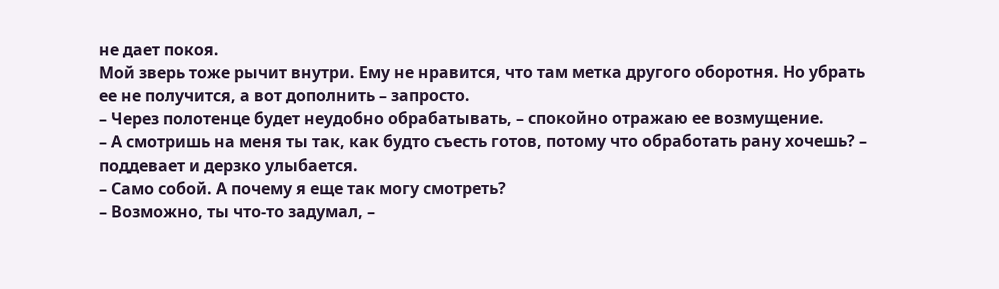не дает покоя.
Мой зверь тоже рычит внутри. Ему не нравится, что там метка другого оборотня. Но убрать ее не получится, а вот дополнить – запросто.
– Через полотенце будет неудобно обрабатывать, – спокойно отражаю ее возмущение.
– А смотришь на меня ты так, как будто съесть готов, потому что обработать рану хочешь? – поддевает и дерзко улыбается.
– Само собой. А почему я еще так могу смотреть?
– Возможно, ты что-то задумал, –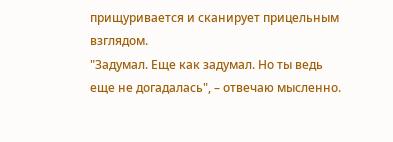прищуривается и сканирует прицельным взглядом.
"Задумал. Еще как задумал. Но ты ведь еще не догадалась", – отвечаю мысленно.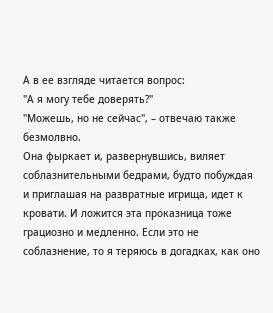А в ее взгляде читается вопрос:
"А я могу тебе доверять?"
"Можешь, но не сейчас", – отвечаю также безмолвно.
Она фыркает и, развернувшись, виляет соблазнительными бедрами, будто побуждая и приглашая на развратные игрища, идет к кровати. И ложится эта проказница тоже грациозно и медленно. Если это не соблазнение, то я теряюсь в догадках, как оно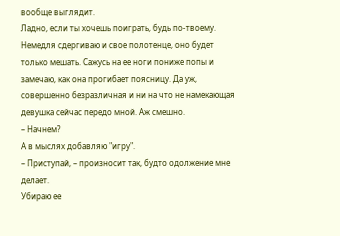вообще выглядит.
Ладно, если ты хочешь поиграть, будь по-твоему. Немедля сдергиваю и свое полотенце, оно будет только мешать. Сажусь на ее ноги пониже попы и замечаю, как она прогибает поясницу. Да уж, совершенно безразличная и ни на что не намекающая девушка сейчас передо мной. Аж смешно.
– Начнем?
А в мыслях добавляю "игру".
– Приступай, – произносит так, будто одолжение мне делает.
Убираю ее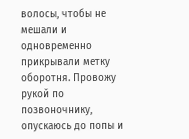волосы, чтобы не мешали и одновременно прикрывали метку оборотня. Провожу рукой по позвоночнику, опускаюсь до попы и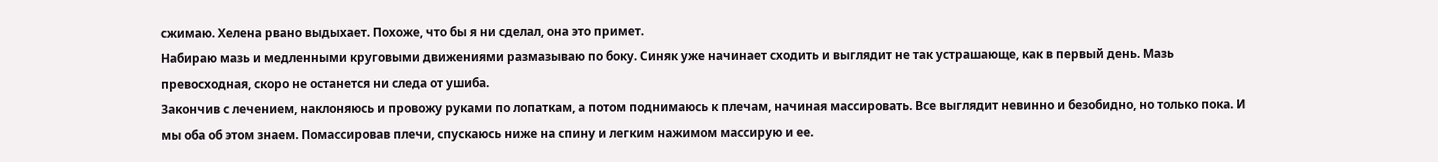сжимаю. Хелена рвано выдыхает. Похоже, что бы я ни сделал, она это примет.
Набираю мазь и медленными круговыми движениями размазываю по боку. Синяк уже начинает сходить и выглядит не так устрашающе, как в первый день. Мазь превосходная, скоро не останется ни следа от ушиба.
Закончив с лечением, наклоняюсь и провожу руками по лопаткам, а потом поднимаюсь к плечам, начиная массировать. Все выглядит невинно и безобидно, но только пока. И мы оба об этом знаем. Помассировав плечи, спускаюсь ниже на спину и легким нажимом массирую и ее.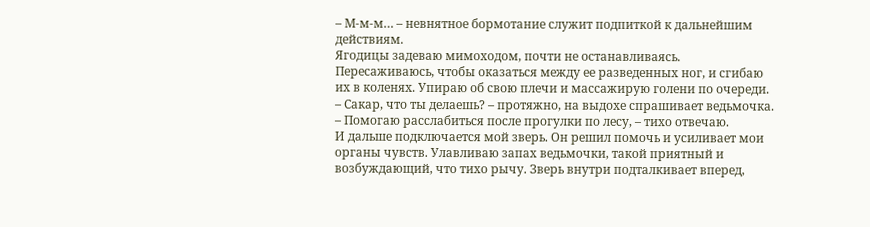– М-м-м… – невнятное бормотание служит подпиткой к дальнейшим действиям.
Ягодицы задеваю мимоходом, почти не останавливаясь. Пересаживаюсь, чтобы оказаться между ее разведенных ног, и сгибаю их в коленях. Упираю об свою плечи и массажирую голени по очереди.
– Сакар, что ты делаешь? – протяжно, на выдохе спрашивает ведьмочка.
– Помогаю расслабиться после прогулки по лесу, – тихо отвечаю.
И дальше подключается мой зверь. Он решил помочь и усиливает мои органы чувств. Улавливаю запах ведьмочки, такой приятный и возбуждающий, что тихо рычу. Зверь внутри подталкивает вперед,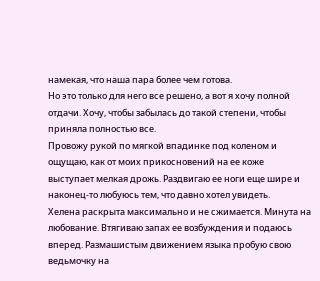намекая, что наша пара более чем готова.
Но это только для него все решено, а вот я хочу полной отдачи. Хочу, чтобы забылась до такой степени, чтобы приняла полностью все.
Провожу рукой по мягкой впадинке под коленом и ощущаю, как от моих прикосновений на ее коже выступает мелкая дрожь. Раздвигаю ее ноги еще шире и наконец-то любуюсь тем, что давно хотел увидеть.
Хелена раскрыта максимально и не сжимается. Минута на любование. Втягиваю запах ее возбуждения и подаюсь вперед. Размашистым движением языка пробую свою ведьмочку на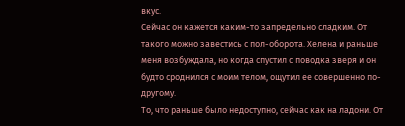вкус.
Сейчас он кажется каким-то запредельно сладким. От такого можно завестись с пол-оборота. Хелена и раньше меня возбуждала, но когда спустил с поводка зверя и он будто сроднился с моим телом, ощутил ее совершенно по-другому.
То, что раньше было недоступно, сейчас как на ладони. От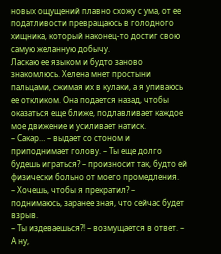новых ощущений плавно схожу с ума, от ее податливости превращаюсь в голодного хищника, который наконец-то достиг свою самую желанную добычу.
Ласкаю ее языком и будто заново знакомлюсь. Хелена мнет простыни пальцами, сжимая их в кулаки, а я упиваюсь ее откликом. Она подается назад, чтобы оказаться еще ближе, подлавливает каждое мое движение и усиливает натиск.
– Сакар… – выдает со стоном и приподнимает голову. – Ты еще долго будешь играться? – произносит так, будто ей физически больно от моего промедления.
– Хочешь, чтобы я прекратил? – поднимаюсь, заранее зная, что сейчас будет взрыв.
– Ты издеваешься?! – возмущается в ответ. – А ну,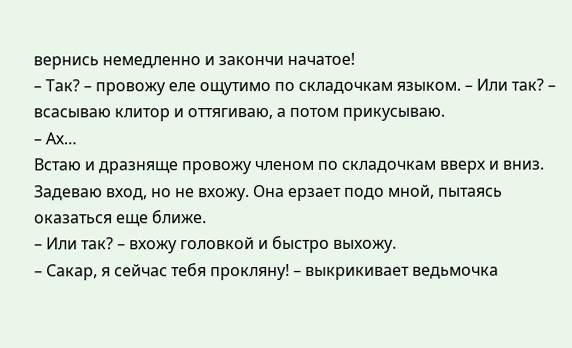вернись немедленно и закончи начатое!
– Так? – провожу еле ощутимо по складочкам языком. – Или так? – всасываю клитор и оттягиваю, а потом прикусываю.
– Ах…
Встаю и дразняще провожу членом по складочкам вверх и вниз. Задеваю вход, но не вхожу. Она ерзает подо мной, пытаясь оказаться еще ближе.
– Или так? – вхожу головкой и быстро выхожу.
– Сакар, я сейчас тебя прокляну! – выкрикивает ведьмочка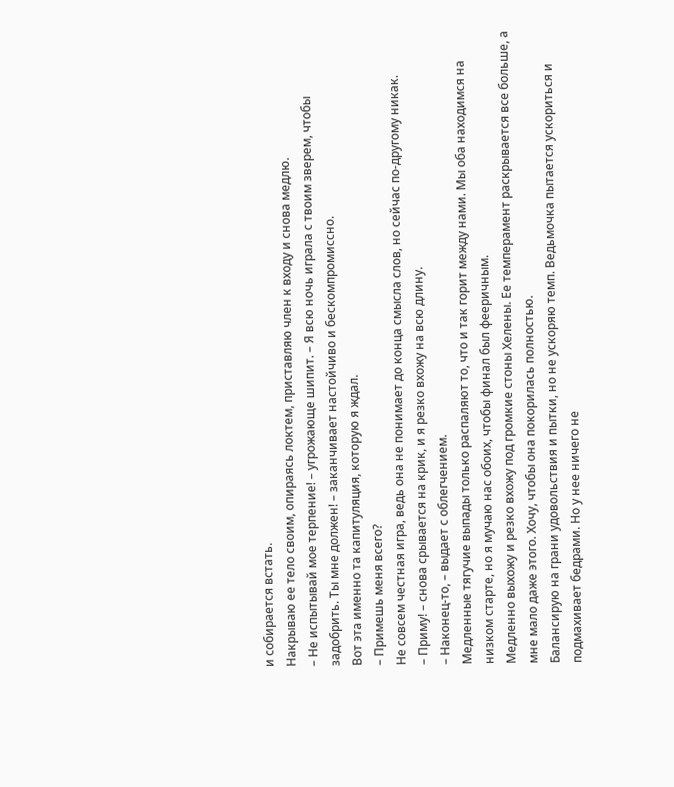и собирается встать.
Накрываю ее тело своим, опираясь локтем, приставляю член к входу и снова медлю.
– Не испытывай мое терпение! – угрожающе шипит. – Я всю ночь играла с твоим зверем, чтобы задобрить. Ты мне должен! – заканчивает настойчиво и бескомпромиссно.
Вот эта именно та капитуляция, которую я ждал.
– Примешь меня всего?
Не совсем честная игра, ведь она не понимает до конца смысла слов, но сейчас по-другому никак.
– Приму! – снова срывается на крик, и я резко вхожу на всю длину.
– Наконец-то, – выдает с облегчением.
Медленные тягучие выпады только распаляют то, что и так горит между нами. Мы оба находимся на низком старте, но я мучаю нас обоих, чтобы финал был фееричным.
Медленно выхожу и резко вхожу под громкие стоны Хелены. Ее темперамент раскрывается все больше, а мне мало даже этого. Хочу, чтобы она покорилась полностью.
Балансирую на грани удовольствия и пытки, но не ускоряю темп. Ведьмочка пытается ускориться и подмахивает бедрами. Но у нее ничего не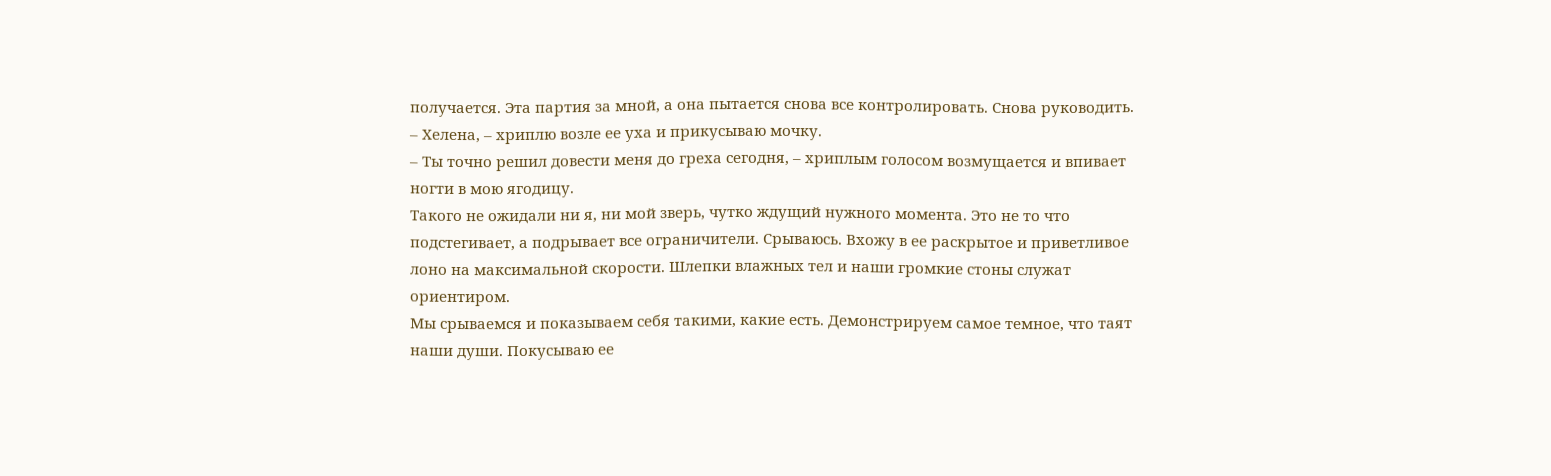получается. Эта партия за мной, а она пытается снова все контролировать. Снова руководить.
– Хелена, – хриплю возле ее уха и прикусываю мочку.
– Ты точно решил довести меня до греха сегодня, – хриплым голосом возмущается и впивает ногти в мою ягодицу.
Такого не ожидали ни я, ни мой зверь, чутко ждущий нужного момента. Это не то что подстегивает, а подрывает все ограничители. Срываюсь. Вхожу в ее раскрытое и приветливое лоно на максимальной скорости. Шлепки влажных тел и наши громкие стоны служат ориентиром.
Мы срываемся и показываем себя такими, какие есть. Демонстрируем самое темное, что таят наши души. Покусываю ее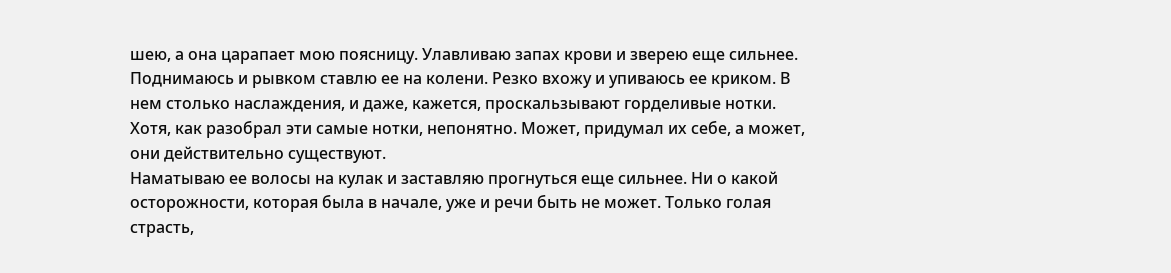шею, а она царапает мою поясницу. Улавливаю запах крови и зверею еще сильнее.
Поднимаюсь и рывком ставлю ее на колени. Резко вхожу и упиваюсь ее криком. В нем столько наслаждения, и даже, кажется, проскальзывают горделивые нотки. Хотя, как разобрал эти самые нотки, непонятно. Может, придумал их себе, а может, они действительно существуют.
Наматываю ее волосы на кулак и заставляю прогнуться еще сильнее. Ни о какой осторожности, которая была в начале, уже и речи быть не может. Только голая страсть,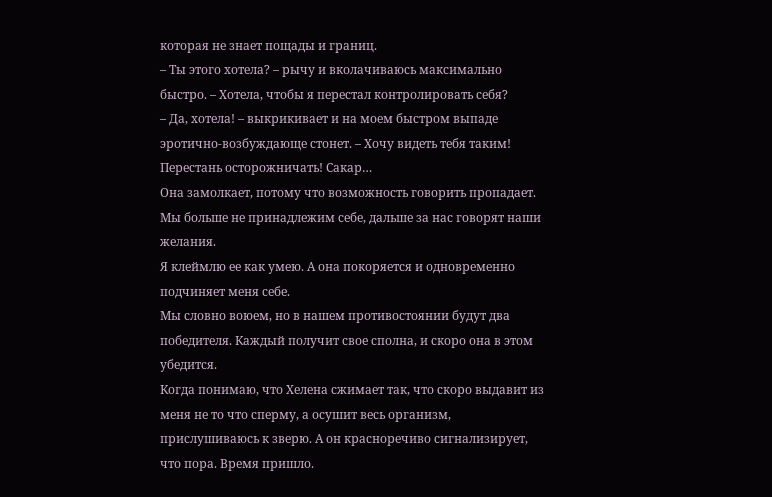которая не знает пощады и границ.
– Ты этого хотела? – рычу и вколачиваюсь максимально быстро. – Хотела, чтобы я перестал контролировать себя?
– Да, хотела! – выкрикивает и на моем быстром выпаде эротично-возбуждающе стонет. – Хочу видеть тебя таким! Перестань осторожничать! Сакар…
Она замолкает, потому что возможность говорить пропадает. Мы больше не принадлежим себе, дальше за нас говорят наши желания.
Я клеймлю ее как умею. А она покоряется и одновременно подчиняет меня себе.
Мы словно воюем, но в нашем противостоянии будут два победителя. Каждый получит свое сполна, и скоро она в этом убедится.
Когда понимаю, что Хелена сжимает так, что скоро выдавит из меня не то что сперму, а осушит весь организм, прислушиваюсь к зверю. А он красноречиво сигнализирует, что пора. Время пришло.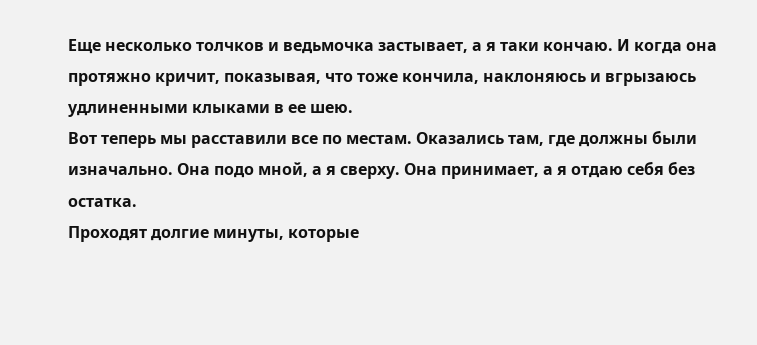Еще несколько толчков и ведьмочка застывает, а я таки кончаю. И когда она протяжно кричит, показывая, что тоже кончила, наклоняюсь и вгрызаюсь удлиненными клыками в ее шею.
Вот теперь мы расставили все по местам. Оказались там, где должны были изначально. Она подо мной, а я сверху. Она принимает, а я отдаю себя без остатка.
Проходят долгие минуты, которые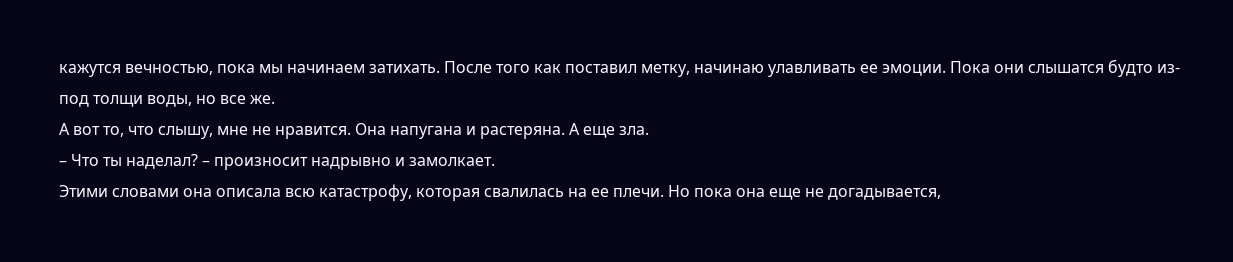кажутся вечностью, пока мы начинаем затихать. После того как поставил метку, начинаю улавливать ее эмоции. Пока они слышатся будто из-под толщи воды, но все же.
А вот то, что слышу, мне не нравится. Она напугана и растеряна. А еще зла.
– Что ты наделал? – произносит надрывно и замолкает.
Этими словами она описала всю катастрофу, которая свалилась на ее плечи. Но пока она еще не догадывается,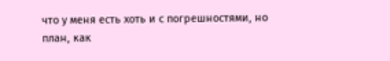что у меня есть хоть и с погрешностями, но план, как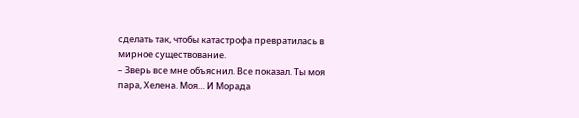сделать так, чтобы катастрофа превратилась в мирное существование.
– Зверь все мне объяснил. Все показал. Ты моя пара, Хелена. Моя… И Морада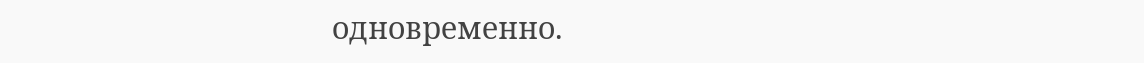одновременно.